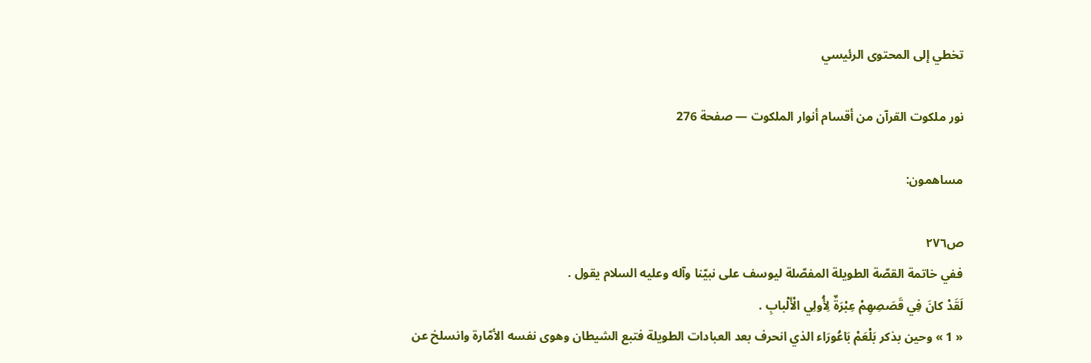تخطي إلى المحتوى الرئيسي

نور ملكوت القرآن من أقسام أنوار الملكوت — صفحة 276

مساهمون:

ص٢٧٦
ففي خاتمة القصّة الطويلة المفصّلة ليوسف على نبيّنا وآله وعليه السلام يقول .
لَقَدْ كانَ فِي قَصَصِهِمْ عِبْرَةٌ لِأُولِي الْأَلْبابِ .
« 1 » وحين بذكر بَلْعَمْ بَاعُورَاء الذي انحرف بعد العبادات الطويلة فتبع الشيطان وهوى نفسه الأمّارة وانسلخ عن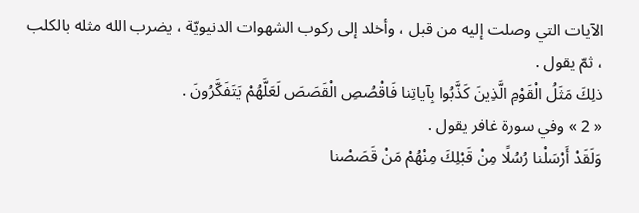الآيات التي وصلت إليه من قبل ، وأخلد إلى ركوب الشهوات الدنيويّة ، يضرب الله مثله بالكلب ، ثمّ يقول .
ذلِكَ مَثَلُ الْقَوْمِ الَّذِينَ كَذَّبُوا بِآياتِنا فَاقْصُصِ الْقَصَصَ لَعَلَّهُمْ يَتَفَكَّرُونَ .
« 2 » وفي سورة غافر يقول .
وَلَقَدْ أَرْسَلْنا رُسُلًا مِنْ قَبْلِكَ مِنْهُمْ مَنْ قَصَصْنا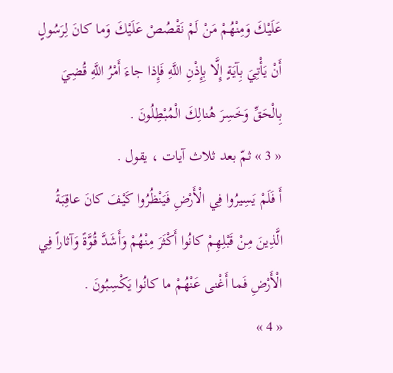عَلَيْكَ وَمِنْهُمْ مَنْ لَمْ نَقْصُصْ عَلَيْكَ وَما كانَ لِرَسُولٍ أَنْ يَأْتِيَ بِآيَةٍ إِلَّا بِإِذْنِ اللَّهِ فَإِذا جاءَ أَمْرُ اللَّهِ قُضِيَ بِالْحَقِّ وَخَسِرَ هُنالِكَ الْمُبْطِلُونَ .
« 3 » ثمّ بعد ثلاث آيات ، يقول .
أَ فَلَمْ يَسِيرُوا فِي الْأَرْضِ فَيَنْظُرُوا كَيْفَ كانَ عاقِبَةُ الَّذِينَ مِنْ قَبْلِهِمْ كانُوا أَكْثَرَ مِنْهُمْ وَأَشَدَّ قُوَّةً وَآثاراً فِي الْأَرْضِ فَما أَغْنى عَنْهُمْ ما كانُوا يَكْسِبُونَ .
« 4 »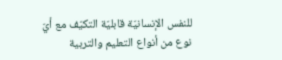للنفس الإنسانيّة قابليّة التكيّف مع أيّ نوع من أنواع التعليم والتربية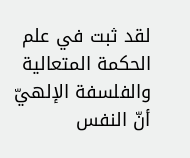لقد ثبت في علم الحكمة المتعالية والفلسفة الإلهيّ أنّ النفس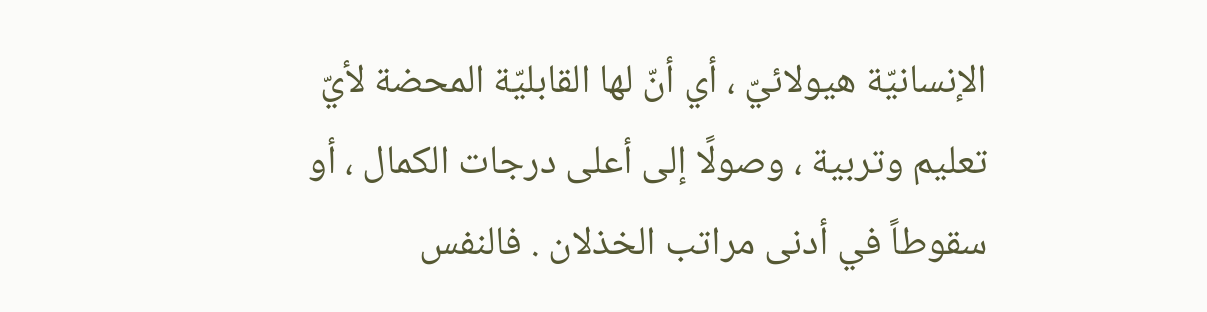الإنسانيّة هيولائيّ ، أي أنّ لها القابليّة المحضة لأيّ تعليم وتربية ، وصولًا إلى أعلى درجات الكمال ، أو سقوطاً في أدنى مراتب الخذلان . فالنفس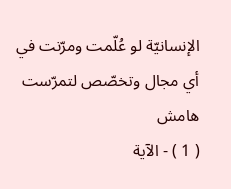الإنسانيّة لو عُلّمت ومرّنت في أي مجال وتخصّص لتمرّست
هامش
( 1 ) - الآية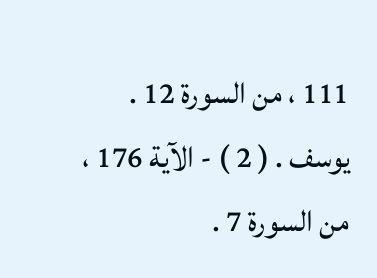111 ، من السورة 12 . يوسف . ( 2 ) - الآية 176 ، من السورة 7 .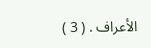الأعراف . ( 3 )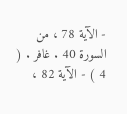- الآية 78 ، من السورة 40 . غافر . ( 4 ) - الآية 82 ،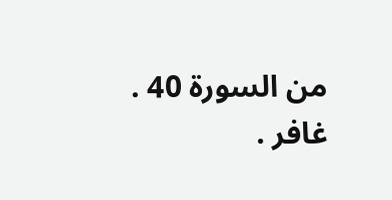من السورة 40 . غافر .